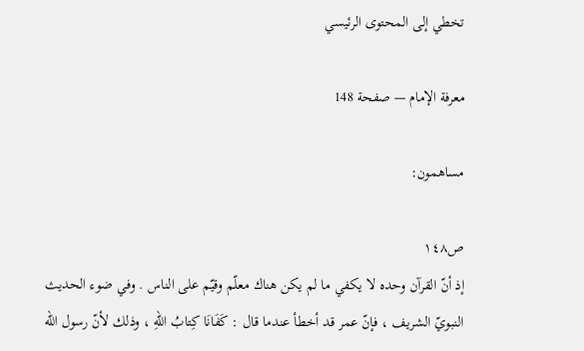تخطي إلى المحتوى الرئيسي

معرفة الإمام — صفحة 148

مساهمون:

ص١٤٨
إذ أنّ القرآن وحده لا يكفي ما لم يكن هناك معلّم وقيّم على الناس . وفي ضوء الحديث النبويّ الشريف ، فإنّ عمر قد أخطأ عندما قال : كَفَانَا كِتابُ اللهِ ، وذلك لأنّ رسول الله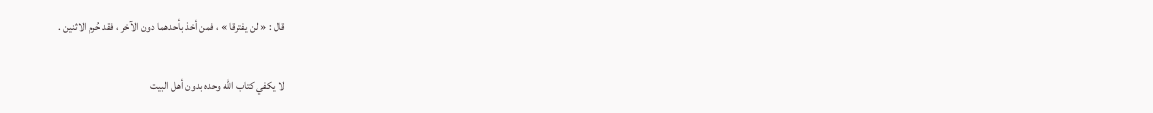قال : « لن يفترقا » ، فمن أخذ بأحدهما دون الآخر ، فقد حُرم الاثنين .

لا يكفي كتاب الله وحده بدون أهل البيت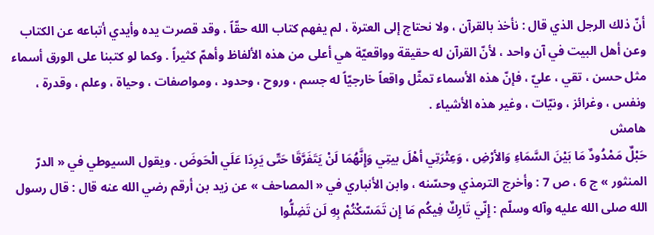أنّ ذلك الرجل الذي قال : نأخذ بالقرآن ، ولا نحتاج إلى العترة ، لم يفهم كتاب الله حقّاً ، وقد قصرت يده وأيدي أتباعه عن الكتاب وعن أهل البيت في آن واحد ، لأنّ القرآن له حقيقة وواقعيّة هي أعلى من هذه الألفاظ وأهمّ كثيراً . وكما لو كتبنا على الورق أسماء مثل حسن ، تقي ، عليّ ، فإنّ هذه الأسماء تمثّل واقعاً خارجيّاً له جسم ، وروح ، وحدود ، ومواصفات ، وحياة ، وعلم ، وقدرة ، ونفس ، وغرائز ، ونيّات ، وغير هذه الأشياء .
هامش
حَبْلٌ مَمْدُودٌ مَا بَيْنَ السَّمَاءِ وَالأرْضِ ، وَعِتْرَتِي أهْلَ بيتِي وَإِنَّهُمَا لَنْ يَتَفَرَّقَا حَتّى يَرِدَا عَلَي الْحَوضَ . ويقول السيوطي في « الدرّ المنثور » ج 6 ، ص 7 : وأخرج الترمذي وحسّنه ، وابن الأنباري في « المصاحف » عن زيد بن أرقم رضي الله عنه قال : قال رسول الله صلى الله عليه وآله وسلّم : إِنّي تَارِكٌ فِيكُم مَا إِن تَمَسّكْتُمْ بِهِ لَن تَضِلُّوا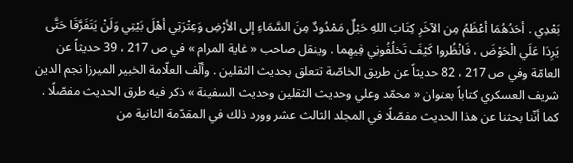بَعْدِي . أحَدُهُمَا أعْظَمُ مِن الآخَرِ كِتَابَ اللهِ حَبْلٌ مَمْدُودٌ مِنَ السَّمَاءِ إلى الأرْضِ وَعِتْرَتِي أهْلَ بَيْتِي وَلَنْ يَتَفَرَّقَا حَتَّى يَرِدَا عَلَي الْحَوْضَ ، فَانْظُروا كَيْفَ تَخلُفُونِي فِيهِما . وينقل صاحب « غاية المرام » في ص 217 ، 39 حديثاً عن العامّة وفي ص 217 ، 82 حديثاً عن طريق الخاصّة تتعلق بحديث الثقلين . وألّف العلّامة الخبير الميرزا نجم الدين شريف العسكري كتاباً بعنوان « محمّد وعلي وحديث الثقلين وحديث السفينة » ذكر فيه طرق الحديث مفصّلًا . كما أنّنا بحثنا عن هذا الحديث مفصّلًا في المجلد الثالث عشر وورد ذلك في المقدّمة الثانية من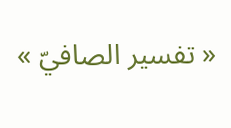« تفسير الصافيّ »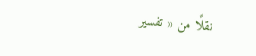نقلًا من « تفسير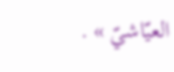العيّاشيّ » .